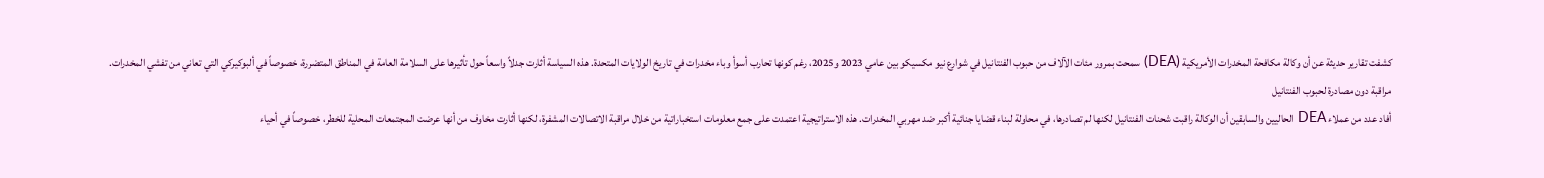كشفت تقارير حديثة عن أن وكالة مكافحة المخدرات الأمريكية (DEA) سمحت بمرور مئات الآلاف من حبوب الفنتانيل في شوارع نيو مكسيكو بين عامي 2023 و2025، رغم كونها تحارب أسوأ وباء مخدرات في تاريخ الولايات المتحدة. هذه السياسة أثارت جدلاً واسعاً حول تأثيرها على السلامة العامة في المناطق المتضررة، خصوصاً في ألبوكيركي التي تعاني من تفشي المخدرات.
مراقبة دون مصادرة لحبوب الفنتانيل
أفاد عدد من عملاء DEA الحاليين والسابقين أن الوكالة راقبت شحنات الفنتانيل لكنها لم تصادرها، في محاولة لبناء قضايا جنائية أكبر ضد مهربي المخدرات. هذه الاستراتيجية اعتمدت على جمع معلومات استخباراتية من خلال مراقبة الاتصالات المشفرة، لكنها أثارت مخاوف من أنها عرضت المجتمعات المحلية للخطر، خصوصاً في أحياء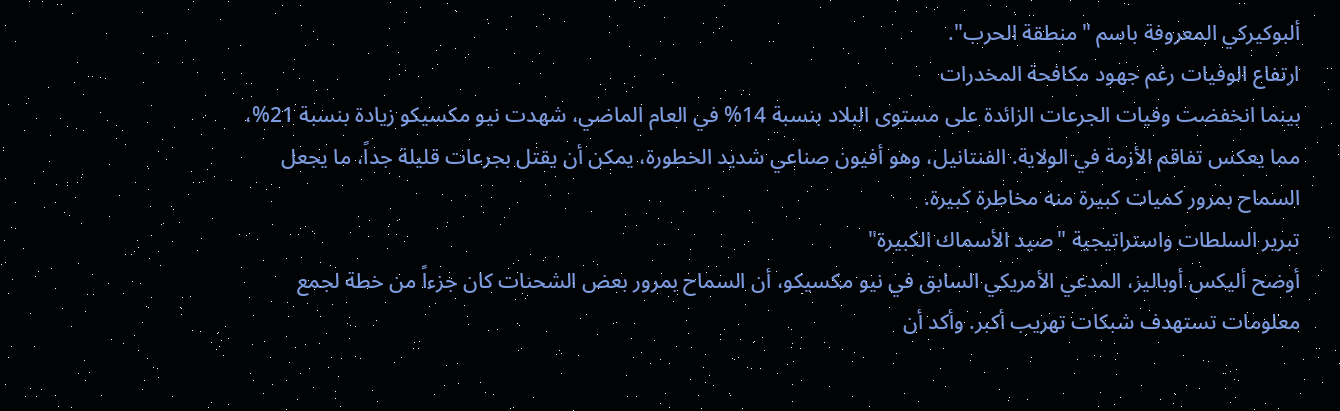ألبوكيركي المعروفة باسم "منطقة الحرب".
ارتفاع الوفيات رغم جهود مكافحة المخدرات
بينما انخفضت وفيات الجرعات الزائدة على مستوى البلاد بنسبة 14% في العام الماضي، شهدت نيو مكسيكو زيادة بنسبة 21%، مما يعكس تفاقم الأزمة في الولاية. الفنتانيل، وهو أفيون صناعي شديد الخطورة، يمكن أن يقتل بجرعات قليلة جداً، ما يجعل السماح بمرور كميات كبيرة منه مخاطرة كبيرة.
تبرير السلطات واستراتيجية "صيد الأسماك الكبيرة"
أوضح أليكس أوباليز، المدعي الأمريكي السابق في نيو مكسيكو، أن السماح بمرور بعض الشحنات كان جزءاً من خطة لجمع معلومات تستهدف شبكات تهريب أكبر. وأكد أن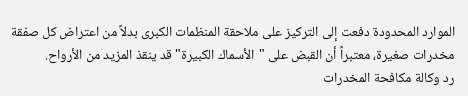الموارد المحدودة دفعت إلى التركيز على ملاحقة المنظمات الكبرى بدلاً من اعتراض كل صفقة مخدرات صغيرة، معتبراً أن القبض على "الأسماك الكبيرة" قد ينقذ المزيد من الأرواح.
رد وكالة مكافحة المخدرات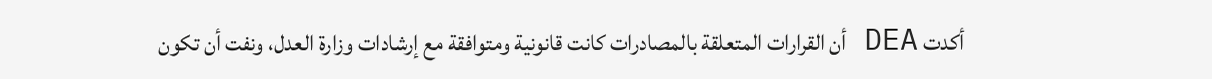أكدت DEA أن القرارات المتعلقة بالمصادرات كانت قانونية ومتوافقة مع إرشادات وزارة العدل، ونفت أن تكون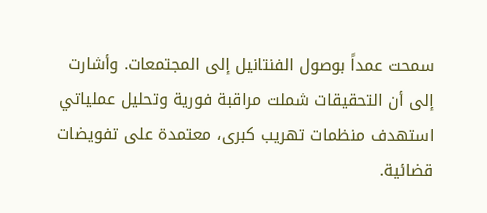سمحت عمداً بوصول الفنتانيل إلى المجتمعات. وأشارت إلى أن التحقيقات شملت مراقبة فورية وتحليل عملياتي استهدف منظمات تهريب كبرى، معتمدة على تفويضات قضائية.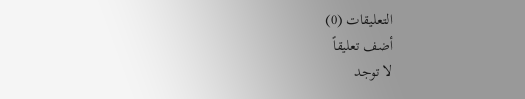التعليقات (0)
أضف تعليقاً
لا توجد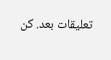تعليقات بعد. كن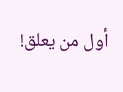أول من يعلق!